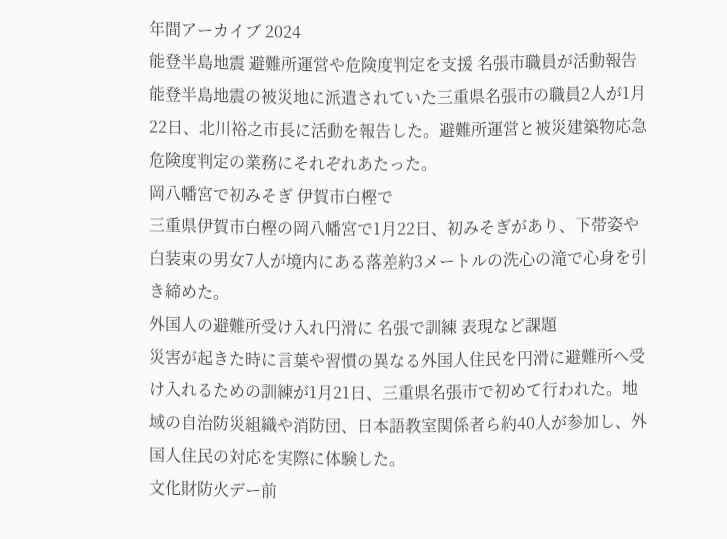年間アーカイブ 2024
能登半島地震 避難所運営や危険度判定を支援 名張市職員が活動報告
能登半島地震の被災地に派遣されていた三重県名張市の職員2人が1月22日、北川裕之市長に活動を報告した。避難所運営と被災建築物応急危険度判定の業務にそれぞれあたった。
岡八幡宮で初みそぎ 伊賀市白樫で
三重県伊賀市白樫の岡八幡宮で1月22日、初みそぎがあり、下帯姿や白装束の男女7人が境内にある落差約3メートルの洗心の滝で心身を引き締めた。
外国人の避難所受け入れ円滑に 名張で訓練 表現など課題
災害が起きた時に言葉や習慣の異なる外国人住民を円滑に避難所へ受け入れるための訓練が1月21日、三重県名張市で初めて行われた。地域の自治防災組織や消防団、日本語教室関係者ら約40人が参加し、外国人住民の対応を実際に体験した。
文化財防火デー前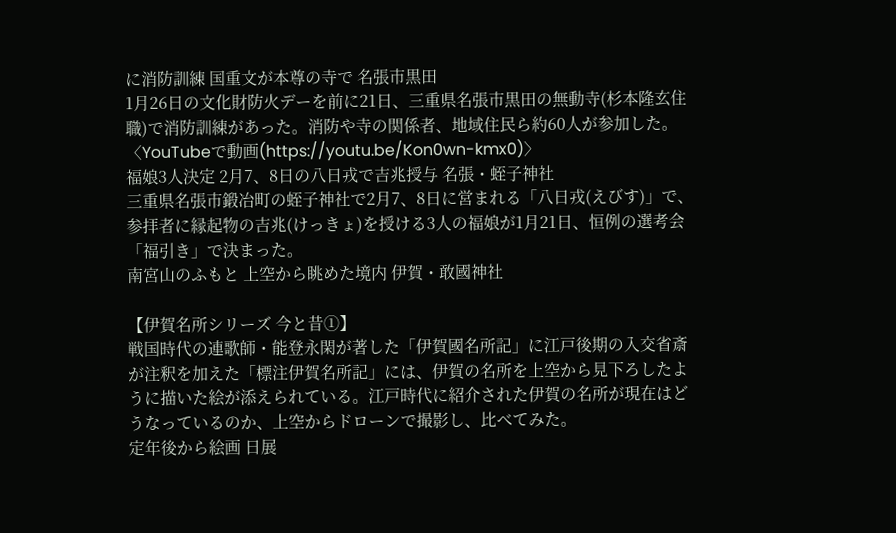に消防訓練 国重文が本尊の寺で 名張市黒田
1月26日の文化財防火デーを前に21日、三重県名張市黒田の無動寺(杉本隆玄住職)で消防訓練があった。消防や寺の関係者、地域住民ら約60人が参加した。〈YouTubeで動画(https://youtu.be/Kon0wn-kmx0)〉
福娘3人決定 2月7、8日の八日戎で吉兆授与 名張・蛭子神社
三重県名張市鍛冶町の蛭子神社で2月7、8日に営まれる「八日戎(えびす)」で、参拝者に縁起物の吉兆(けっきょ)を授ける3人の福娘が1月21日、恒例の選考会「福引き」で決まった。
南宮山のふもと 上空から眺めた境内 伊賀・敢國神社

【伊賀名所シリーズ 今と昔①】
戦国時代の連歌師・能登永閑が著した「伊賀國名所記」に江戸後期の入交省斎が注釈を加えた「標注伊賀名所記」には、伊賀の名所を上空から見下ろしたように描いた絵が添えられている。江戸時代に紹介された伊賀の名所が現在はどうなっているのか、上空からドローンで撮影し、比べてみた。
定年後から絵画 日展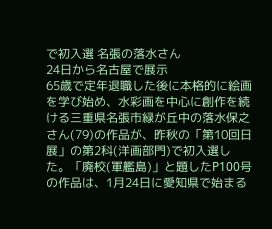で初入選 名張の落水さん
24日から名古屋で展示
65歳で定年退職した後に本格的に絵画を学び始め、水彩画を中心に創作を続ける三重県名張市緑が丘中の落水保之さん(79)の作品が、昨秋の「第10回日展」の第2科(洋画部門)で初入選した。「廃校(軍艦島)」と題したP100号の作品は、1月24日に愛知県で始まる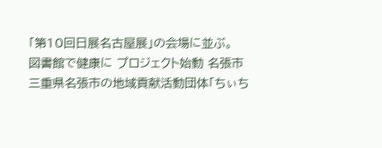「第10回日展名古屋展」の会場に並ぶ。
図書館で健康に プロジェクト始動 名張市
三重県名張市の地域貢献活動団体「ちぃち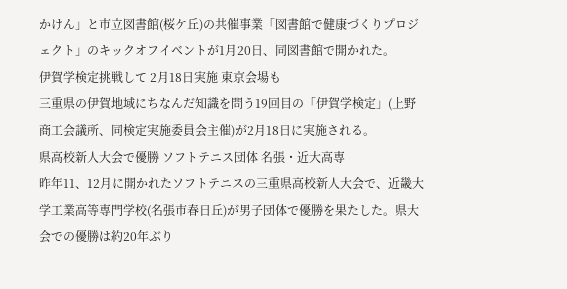かけん」と市立図書館(桜ケ丘)の共催事業「図書館で健康づくりプロジェクト」のキックオフイベントが1月20日、同図書館で開かれた。
伊賀学検定挑戦して 2月18日実施 東京会場も
三重県の伊賀地域にちなんだ知識を問う19回目の「伊賀学検定」(上野商工会議所、同検定実施委員会主催)が2月18日に実施される。
県高校新人大会で優勝 ソフトテニス団体 名張・近大高専
昨年11、12月に開かれたソフトテニスの三重県高校新人大会で、近畿大学工業高等専門学校(名張市春日丘)が男子団体で優勝を果たした。県大会での優勝は約20年ぶり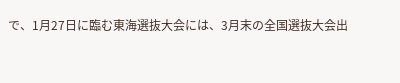で、1月27日に臨む東海選抜大会には、3月末の全国選抜大会出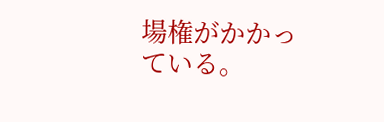場権がかかっている。